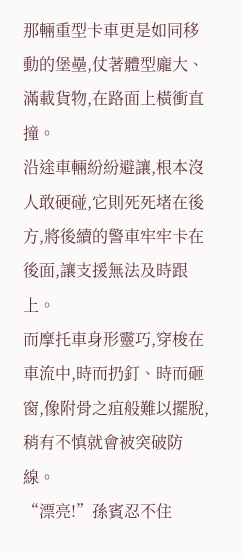那輛重型卡車更是如同移動的堡壘,仗著體型龐大、滿載貨物,在路面上橫衝直撞。
沿途車輛紛紛避讓,根本沒人敢硬碰,它則死死堵在後方,將後續的警車牢牢卡在後面,讓支援無法及時跟上。
而摩托車身形靈巧,穿梭在車流中,時而扔釘、時而砸窗,像附骨之疽般難以擺脫,稍有不慎就會被突破防線。
“漂亮!”孫賓忍不住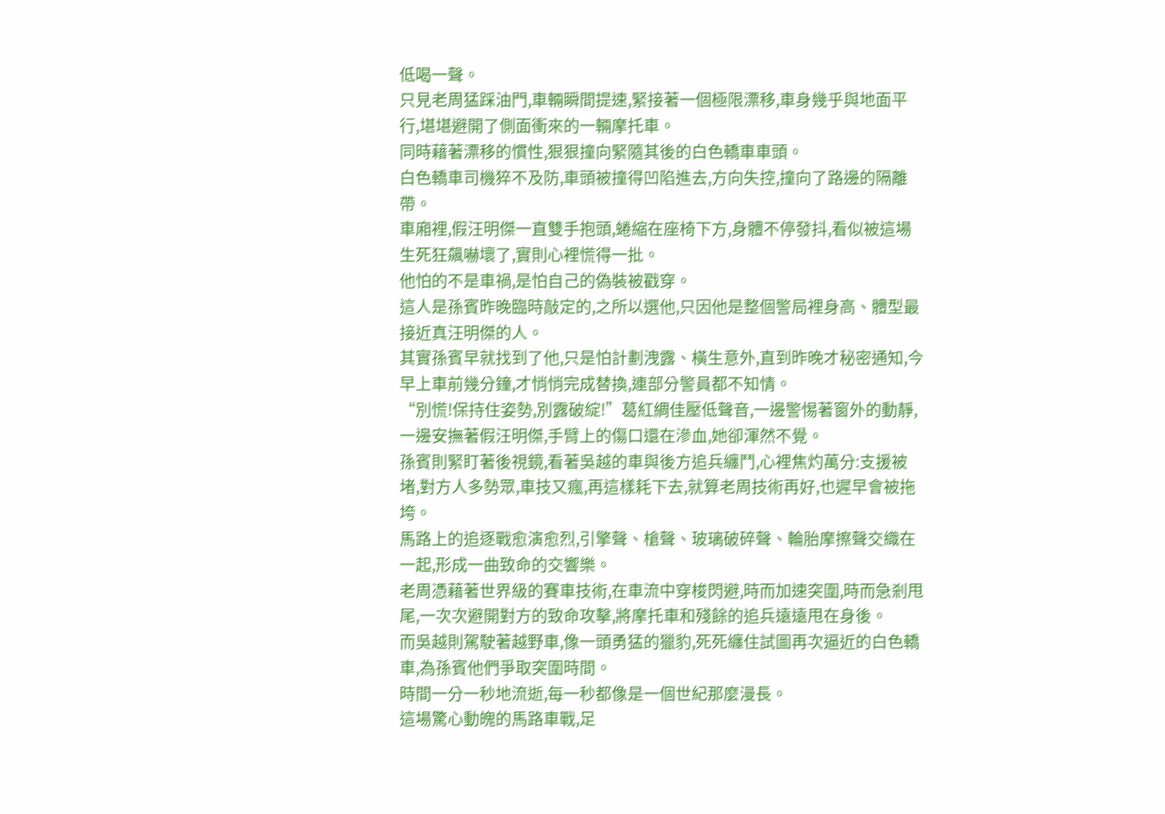低喝一聲。
只見老周猛踩油門,車輛瞬間提速,緊接著一個極限漂移,車身幾乎與地面平行,堪堪避開了側面衝來的一輛摩托車。
同時藉著漂移的慣性,狠狠撞向緊隨其後的白色轎車車頭。
白色轎車司機猝不及防,車頭被撞得凹陷進去,方向失控,撞向了路邊的隔離帶。
車廂裡,假汪明傑一直雙手抱頭,蜷縮在座椅下方,身體不停發抖,看似被這場生死狂飆嚇壞了,實則心裡慌得一批。
他怕的不是車禍,是怕自己的偽裝被戳穿。
這人是孫賓昨晚臨時敲定的,之所以選他,只因他是整個警局裡身高、體型最接近真汪明傑的人。
其實孫賓早就找到了他,只是怕計劃洩露、橫生意外,直到昨晚才秘密通知,今早上車前幾分鐘,才悄悄完成替換,連部分警員都不知情。
“別慌!保持住姿勢,別露破綻!”葛紅綢佳壓低聲音,一邊警惕著窗外的動靜,一邊安撫著假汪明傑,手臂上的傷口還在滲血,她卻渾然不覺。
孫賓則緊盯著後視鏡,看著吳越的車與後方追兵纏鬥,心裡焦灼萬分:支援被堵,對方人多勢眾,車技又瘋,再這樣耗下去,就算老周技術再好,也遲早會被拖垮。
馬路上的追逐戰愈演愈烈,引擎聲、槍聲、玻璃破碎聲、輪胎摩擦聲交織在一起,形成一曲致命的交響樂。
老周憑藉著世界級的賽車技術,在車流中穿梭閃避,時而加速突圍,時而急剎甩尾,一次次避開對方的致命攻擊,將摩托車和殘餘的追兵遠遠甩在身後。
而吳越則駕駛著越野車,像一頭勇猛的獵豹,死死纏住試圖再次逼近的白色轎車,為孫賓他們爭取突圍時間。
時間一分一秒地流逝,每一秒都像是一個世紀那麼漫長。
這場驚心動魄的馬路車戰,足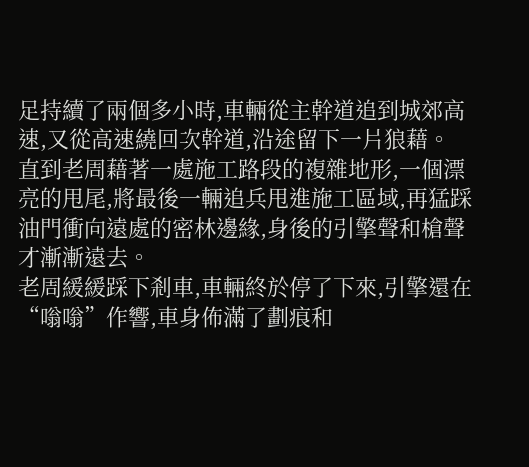足持續了兩個多小時,車輛從主幹道追到城郊高速,又從高速繞回次幹道,沿途留下一片狼藉。
直到老周藉著一處施工路段的複雜地形,一個漂亮的甩尾,將最後一輛追兵甩進施工區域,再猛踩油門衝向遠處的密林邊緣,身後的引擎聲和槍聲才漸漸遠去。
老周緩緩踩下剎車,車輛終於停了下來,引擎還在“嗡嗡”作響,車身佈滿了劃痕和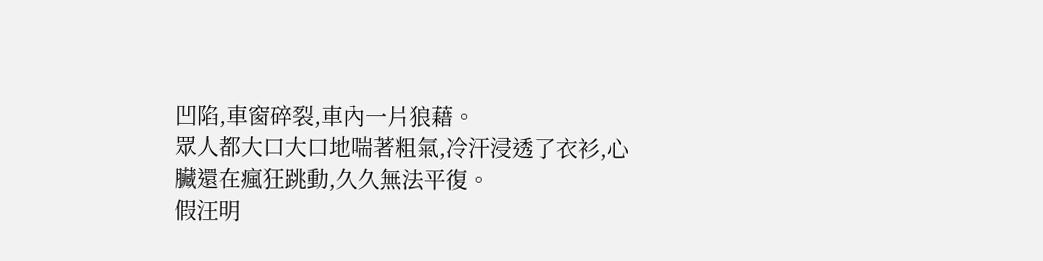凹陷,車窗碎裂,車內一片狼藉。
眾人都大口大口地喘著粗氣,冷汗浸透了衣衫,心臟還在瘋狂跳動,久久無法平復。
假汪明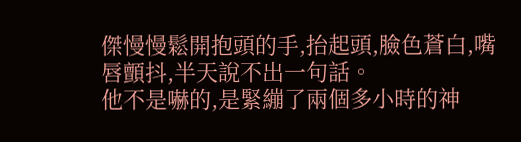傑慢慢鬆開抱頭的手,抬起頭,臉色蒼白,嘴唇顫抖,半天說不出一句話。
他不是嚇的,是緊繃了兩個多小時的神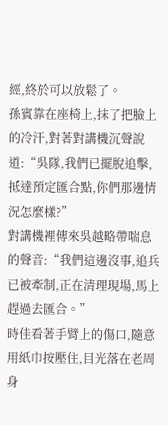經,終於可以放鬆了。
孫賓靠在座椅上,抹了把臉上的冷汗,對著對講機沉聲說道:“吳隊,我們已擺脫追擊,抵達預定匯合點,你們那邊情況怎麼樣?”
對講機裡傳來吳越略帶喘息的聲音:“我們這邊沒事,追兵已被牽制,正在清理現場,馬上趕過去匯合。”
時佳看著手臂上的傷口,隨意用紙巾按壓住,目光落在老周身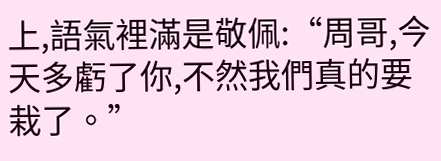上,語氣裡滿是敬佩:“周哥,今天多虧了你,不然我們真的要栽了。”